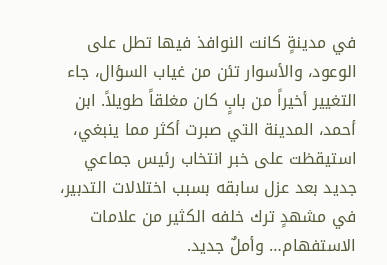في مدينةٍ كانت النوافذ فيها تطل على الوعود، والأسوار تئن من غياب السؤال، جاء التغيير أخيراً من بابٍ كان مغلقاً طويلاً. ابن أحمد، المدينة التي صبرت أكثر مما ينبغي، استيقظت على خبر انتخاب رئيس جماعي جديد بعد عزل سابقه بسبب اختلالات التدبير، في مشهدٍ ترك خلفه الكثير من علامات الاستفهام… وأملٌ جديد.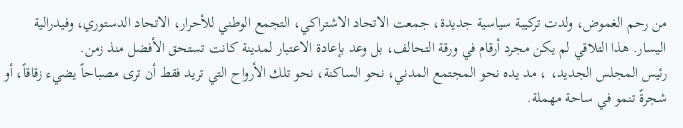من رحم الغموض، ولدت تركيبة سياسية جديدة، جمعت الاتحاد الاشتراكي، التجمع الوطني للأحرار، الاتحاد الدستوري، وفيدرالية اليسار. هذا التلاقي لم يكن مجرد أرقام في ورقة التحالف، بل وعد بإعادة الاعتبار لمدينة كانت تستحق الأفضل منذ زمن.
رئيس المجلس الجديد، ، مد يده نحو المجتمع المدني، نحو الساكنة، نحو تلك الأرواح التي تريد فقط أن ترى مصباحاً يضيء زقاقاً، أو شجرةً تنمو في ساحة مهملة.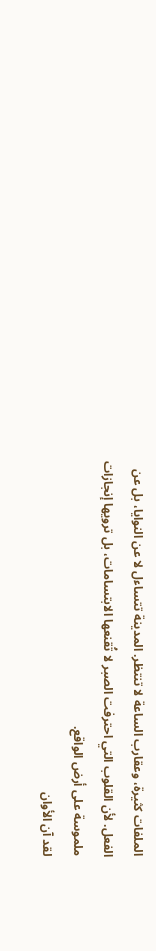الملفات كثيرة، وعقارب الساعة لا تنتظر. المدينة تتساءل لا عن النوايا، بل عن الفعل. لأن القلوب التي احترفت الصبر لا تُقنعها الابتسامات، بل ترويها إنجازات ملموسة على أرض الواقع.
لقد آن الأوان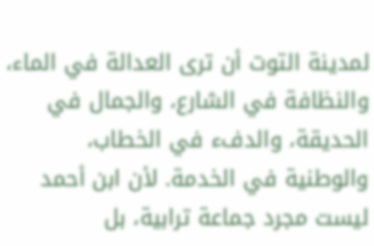لمدينة التوت أن ترى العدالة في الماء، والنظافة في الشارع، والجمال في الحديقة، والدفء في الخطاب، والوطنية في الخدمة. لأن ابن أحمد ليست مجرد جماعة ترابية، بل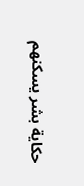حكاية بشر يسكنهم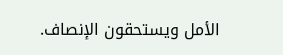الأمل ويستحقون الإنصاف.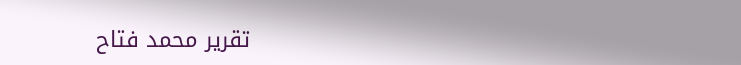تقرير محمد فتاح